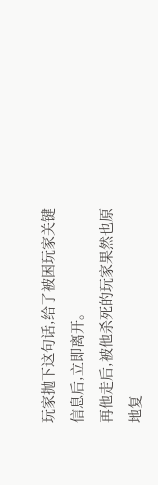玩家抛下这句话,给了被困玩家关键信息后,立即离开。
再他走后,被他杀死的玩家果然也原地复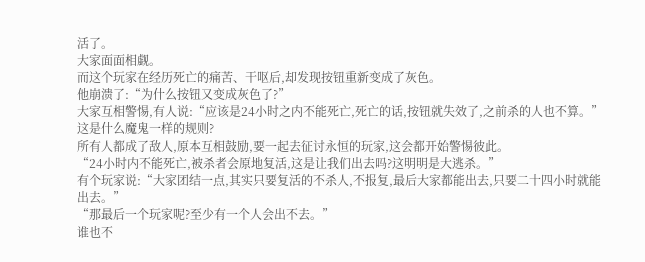活了。
大家面面相觑。
而这个玩家在经历死亡的痛苦、干呕后,却发现按钮重新变成了灰色。
他崩溃了:“为什么按钮又变成灰色了?”
大家互相警惕,有人说:“应该是24小时之内不能死亡,死亡的话,按钮就失效了,之前杀的人也不算。”
这是什么魔鬼一样的规则?
所有人都成了敌人,原本互相鼓励,要一起去征讨永恒的玩家,这会都开始警惕彼此。
“24小时内不能死亡,被杀者会原地复活,这是让我们出去吗?这明明是大逃杀。”
有个玩家说:“大家团结一点,其实只要复活的不杀人,不报复,最后大家都能出去,只要二十四小时就能出去。”
“那最后一个玩家呢?至少有一个人会出不去。”
谁也不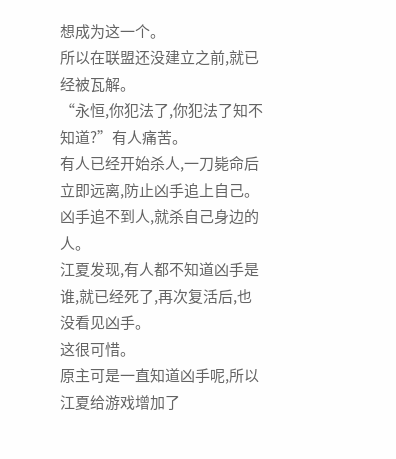想成为这一个。
所以在联盟还没建立之前,就已经被瓦解。
“永恒,你犯法了,你犯法了知不知道?”有人痛苦。
有人已经开始杀人,一刀毙命后立即远离,防止凶手追上自己。
凶手追不到人,就杀自己身边的人。
江夏发现,有人都不知道凶手是谁,就已经死了,再次复活后,也没看见凶手。
这很可惜。
原主可是一直知道凶手呢,所以江夏给游戏增加了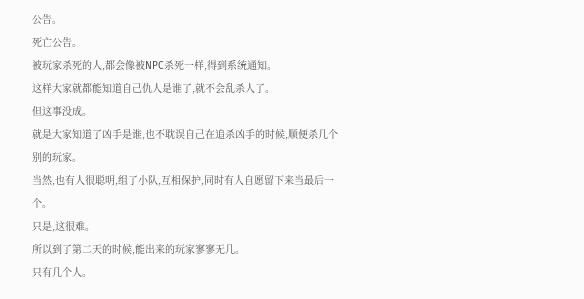公告。
死亡公告。
被玩家杀死的人,都会像被NPC杀死一样,得到系统通知。
这样大家就都能知道自己仇人是谁了,就不会乱杀人了。
但这事没成。
就是大家知道了凶手是谁,也不耽误自己在追杀凶手的时候,顺便杀几个别的玩家。
当然,也有人很聪明,组了小队,互相保护,同时有人自愿留下来当最后一个。
只是,这很难。
所以到了第二天的时候,能出来的玩家寥寥无几。
只有几个人。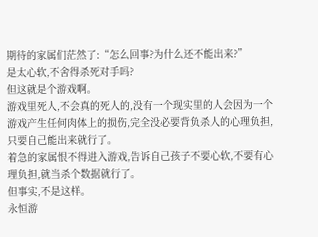期待的家属们茫然了:“怎么回事?为什么还不能出来?”
是太心软,不舍得杀死对手吗?
但这就是个游戏啊。
游戏里死人,不会真的死人的,没有一个现实里的人会因为一个游戏产生任何肉体上的损伤,完全没必要背负杀人的心理负担,只要自己能出来就行了。
着急的家属恨不得进入游戏,告诉自己孩子不要心软,不要有心理负担,就当杀个数据就行了。
但事实,不是这样。
永恒游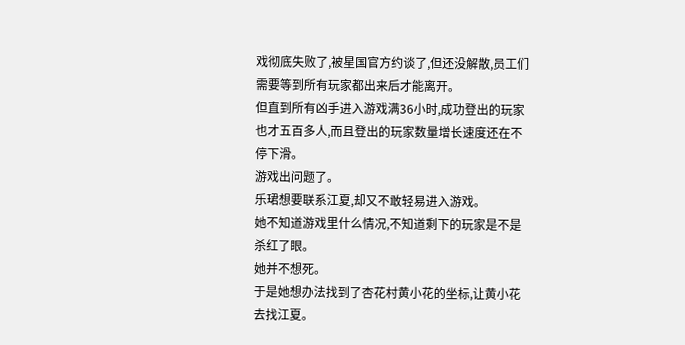戏彻底失败了,被星国官方约谈了,但还没解散,员工们需要等到所有玩家都出来后才能离开。
但直到所有凶手进入游戏满36小时,成功登出的玩家也才五百多人,而且登出的玩家数量增长速度还在不停下滑。
游戏出问题了。
乐珺想要联系江夏,却又不敢轻易进入游戏。
她不知道游戏里什么情况,不知道剩下的玩家是不是杀红了眼。
她并不想死。
于是她想办法找到了杏花村黄小花的坐标,让黄小花去找江夏。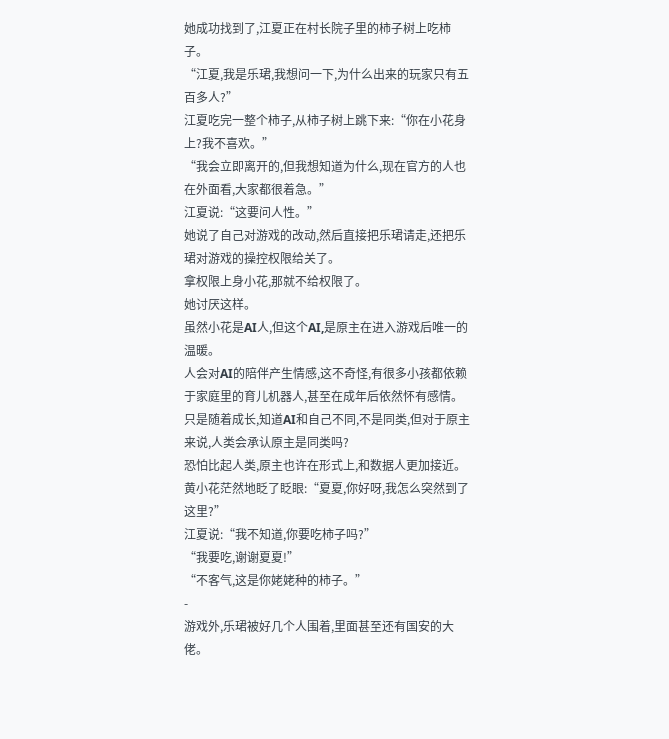她成功找到了,江夏正在村长院子里的柿子树上吃柿子。
“江夏,我是乐珺,我想问一下,为什么出来的玩家只有五百多人?”
江夏吃完一整个柿子,从柿子树上跳下来:“你在小花身上?我不喜欢。”
“我会立即离开的,但我想知道为什么,现在官方的人也在外面看,大家都很着急。”
江夏说:“这要问人性。”
她说了自己对游戏的改动,然后直接把乐珺请走,还把乐珺对游戏的操控权限给关了。
拿权限上身小花,那就不给权限了。
她讨厌这样。
虽然小花是AI人,但这个AI,是原主在进入游戏后唯一的温暖。
人会对AI的陪伴产生情感,这不奇怪,有很多小孩都依赖于家庭里的育儿机器人,甚至在成年后依然怀有感情。
只是随着成长,知道AI和自己不同,不是同类,但对于原主来说,人类会承认原主是同类吗?
恐怕比起人类,原主也许在形式上,和数据人更加接近。
黄小花茫然地眨了眨眼:“夏夏,你好呀,我怎么突然到了这里?”
江夏说:“我不知道,你要吃柿子吗?”
“我要吃,谢谢夏夏!”
“不客气,这是你姥姥种的柿子。”
-
游戏外,乐珺被好几个人围着,里面甚至还有国安的大佬。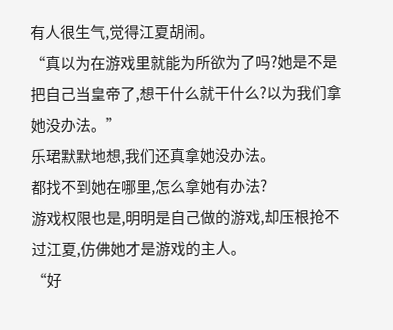有人很生气,觉得江夏胡闹。
“真以为在游戏里就能为所欲为了吗?她是不是把自己当皇帝了,想干什么就干什么?以为我们拿她没办法。”
乐珺默默地想,我们还真拿她没办法。
都找不到她在哪里,怎么拿她有办法?
游戏权限也是,明明是自己做的游戏,却压根抢不过江夏,仿佛她才是游戏的主人。
“好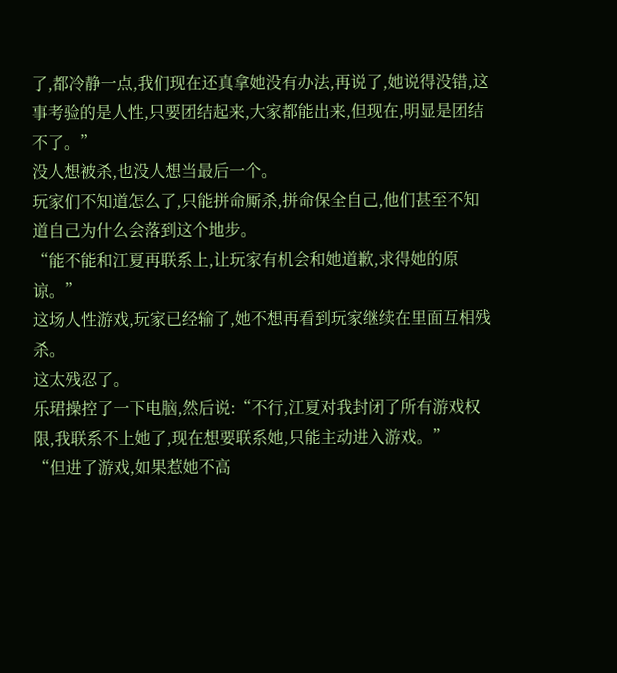了,都冷静一点,我们现在还真拿她没有办法,再说了,她说得没错,这事考验的是人性,只要团结起来,大家都能出来,但现在,明显是团结不了。”
没人想被杀,也没人想当最后一个。
玩家们不知道怎么了,只能拼命厮杀,拼命保全自己,他们甚至不知道自己为什么会落到这个地步。
“能不能和江夏再联系上,让玩家有机会和她道歉,求得她的原谅。”
这场人性游戏,玩家已经输了,她不想再看到玩家继续在里面互相残杀。
这太残忍了。
乐珺操控了一下电脑,然后说:“不行,江夏对我封闭了所有游戏权限,我联系不上她了,现在想要联系她,只能主动进入游戏。”
“但进了游戏,如果惹她不高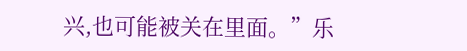兴,也可能被关在里面。”乐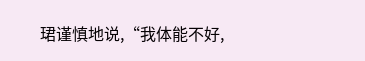珺谨慎地说,“我体能不好,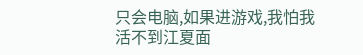只会电脑,如果进游戏,我怕我活不到江夏面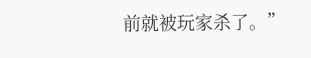前就被玩家杀了。”